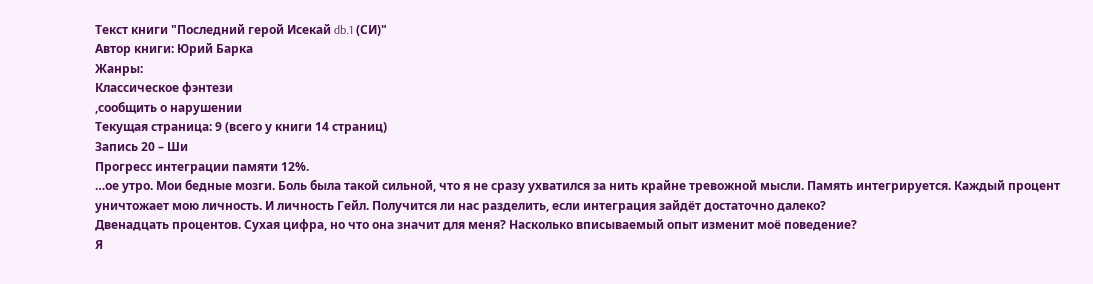Текст книги "Последний герой Исекай db.1 (СИ)"
Автор книги: Юрий Барка
Жанры:
Классическое фэнтези
,сообщить о нарушении
Текущая страница: 9 (всего у книги 14 страниц)
Запись 20 – Ши
Прогресс интеграции памяти 12%.
…ое утро. Мои бедные мозги. Боль была такой сильной, что я не сразу ухватился за нить крайне тревожной мысли. Память интегрируется. Каждый процент уничтожает мою личность. И личность Гейл. Получится ли нас разделить, если интеграция зайдёт достаточно далеко?
Двенадцать процентов. Сухая цифра, но что она значит для меня? Насколько вписываемый опыт изменит моё поведение?
Я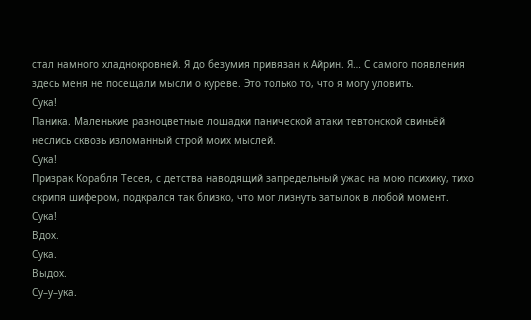стал намного хладнокровней. Я до безумия привязан к Айрин. Я… С самого появления здесь меня не посещали мысли о куреве. Это только то, что я могу уловить.
Сука!
Паника. Маленькие разноцветные лошадки панической атаки тевтонской свиньёй неслись сквозь изломанный строй моих мыслей.
Сука!
Призрак Корабля Тесея, с детства наводящий запредельный ужас на мою психику, тихо скрипя шифером, подкрался так близко, что мог лизнуть затылок в любой момент.
Сука!
Вдох.
Сука.
Выдох.
Су–у–ука.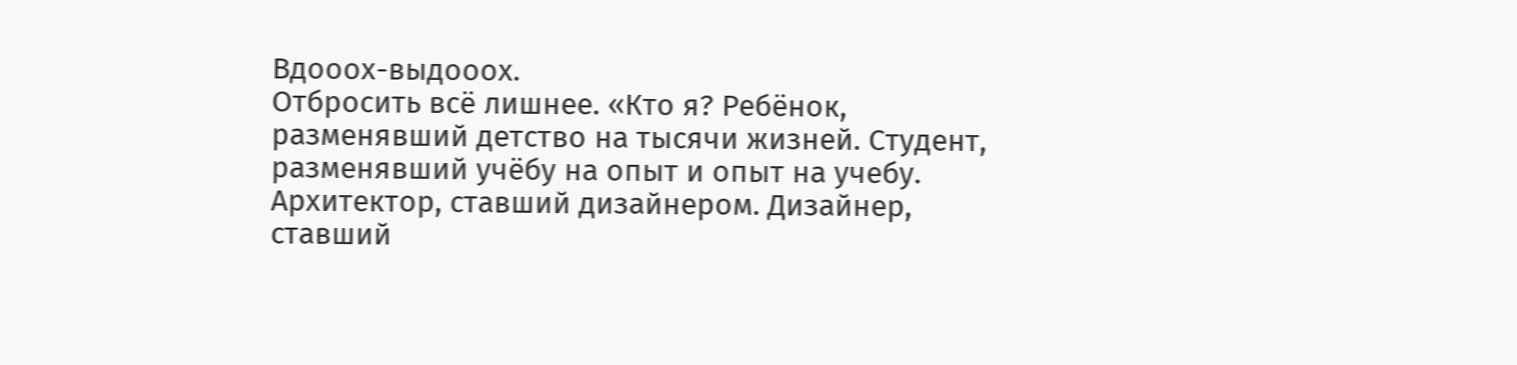Вдооох-выдооох.
Отбросить всё лишнее. «Кто я? Ребёнок, разменявший детство на тысячи жизней. Студент, разменявший учёбу на опыт и опыт на учебу. Архитектор, ставший дизайнером. Дизайнер, ставший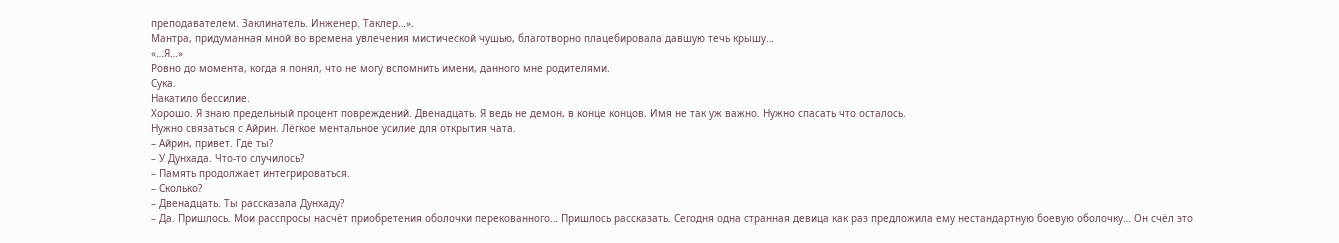преподавателем. Заклинатель. Инженер. Таклер…».
Мантра, придуманная мной во времена увлечения мистической чушью, благотворно плацебировала давшую течь крышу…
«…Я…»
Ровно до момента, когда я понял, что не могу вспомнить имени, данного мне родителями.
Сука.
Накатило бессилие.
Хорошо. Я знаю предельный процент повреждений. Двенадцать. Я ведь не демон, в конце концов. Имя не так уж важно. Нужно спасать что осталось.
Нужно связаться с Айрин. Лёгкое ментальное усилие для открытия чата.
– Айрин, привет. Где ты?
– У Дунхада. Что-то случилось?
– Память продолжает интегрироваться.
– Сколько?
– Двенадцать. Ты рассказала Дунхаду?
– Да. Пришлось. Мои расспросы насчёт приобретения оболочки перекованного… Пришлось рассказать. Сегодня одна странная девица как раз предложила ему нестандартную боевую оболочку… Он счёл это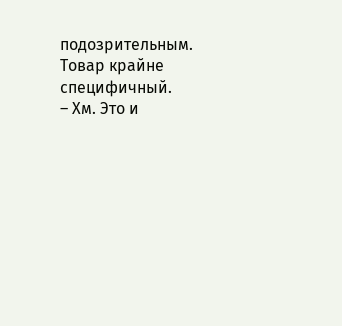подозрительным. Товар крайне специфичный.
– Хм. Это и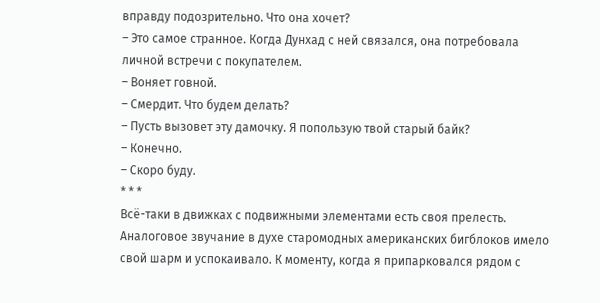вправду подозрительно. Что она хочет?
– Это самое странное. Когда Дунхад с ней связался, она потребовала личной встречи с покупателем.
– Воняет говной.
– Смердит. Что будем делать?
– Пусть вызовет эту дамочку. Я попользую твой старый байк?
– Конечно.
– Скоро буду.
* * *
Всё-таки в движках с подвижными элементами есть своя прелесть. Аналоговое звучание в духе старомодных американских бигблоков имело свой шарм и успокаивало. К моменту, когда я припарковался рядом с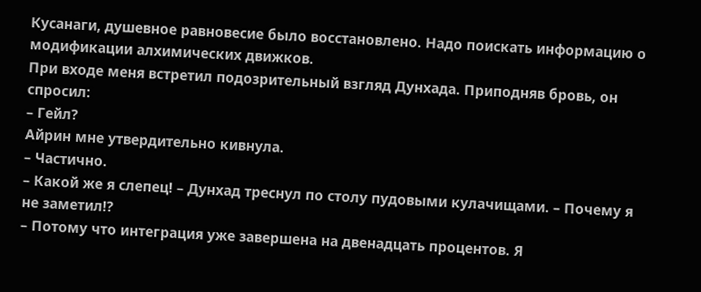Кусанаги, душевное равновесие было восстановлено. Надо поискать информацию о модификации алхимических движков.
При входе меня встретил подозрительный взгляд Дунхада. Приподняв бровь, он спросил:
– Гейл?
Айрин мне утвердительно кивнула.
– Частично.
– Какой же я слепец! – Дунхад треснул по столу пудовыми кулачищами. – Почему я не заметил⁉
– Потому что интеграция уже завершена на двенадцать процентов. Я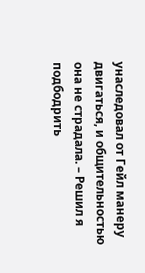унаследовал от Гейл манеру двигаться, и общительностью она не страдала. – Решил я подбодрить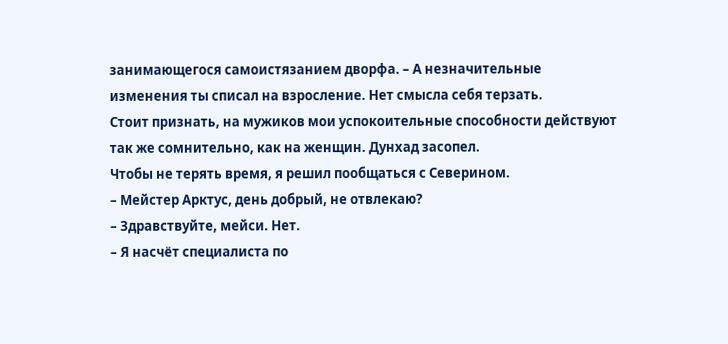занимающегося самоистязанием дворфа. – А незначительные изменения ты списал на взросление. Нет смысла себя терзать.
Стоит признать, на мужиков мои успокоительные способности действуют так же сомнительно, как на женщин. Дунхад засопел.
Чтобы не терять время, я решил пообщаться с Северином.
– Мейстер Арктус, день добрый, не отвлекаю?
– Здравствуйте, мейси. Нет.
– Я насчёт специалиста по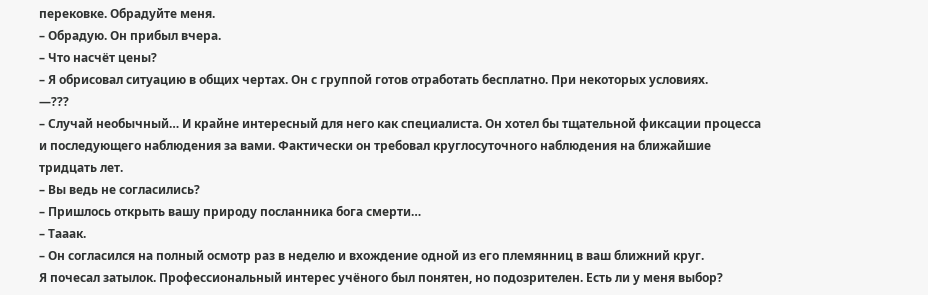перековке. Обрадуйте меня.
– Обрадую. Он прибыл вчера.
– Что насчёт цены?
– Я обрисовал ситуацию в общих чертах. Он с группой готов отработать бесплатно. При некоторых условиях.
—???
– Случай необычный… И крайне интересный для него как специалиста. Он хотел бы тщательной фиксации процесса и последующего наблюдения за вами. Фактически он требовал круглосуточного наблюдения на ближайшие тридцать лет.
– Вы ведь не согласились?
– Пришлось открыть вашу природу посланника бога смерти…
– Тааак.
– Он согласился на полный осмотр раз в неделю и вхождение одной из его племянниц в ваш ближний круг.
Я почесал затылок. Профессиональный интерес учёного был понятен, но подозрителен. Есть ли у меня выбор?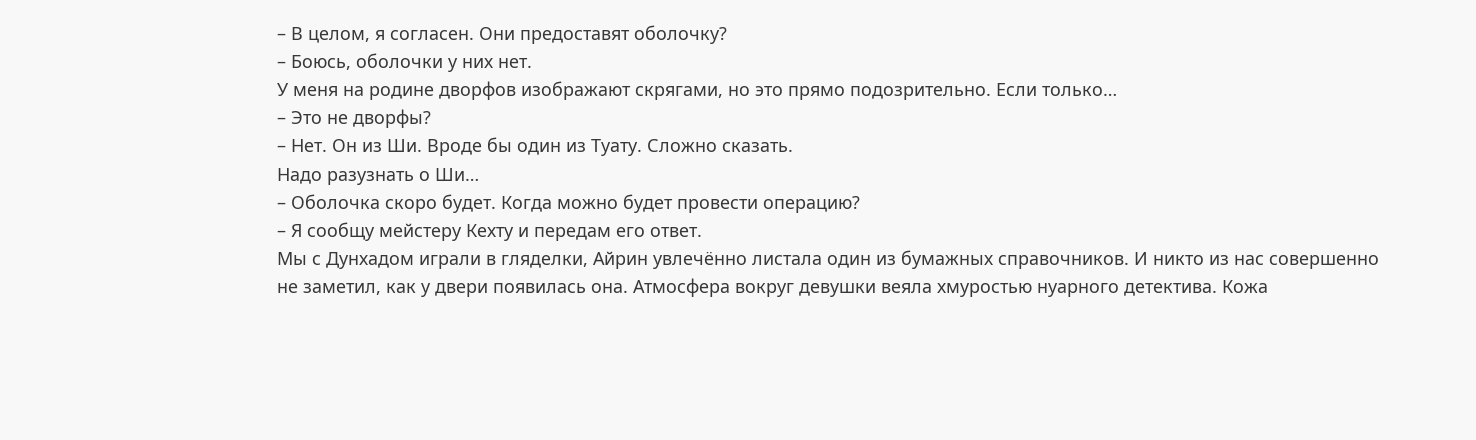– В целом, я согласен. Они предоставят оболочку?
– Боюсь, оболочки у них нет.
У меня на родине дворфов изображают скрягами, но это прямо подозрительно. Если только…
– Это не дворфы?
– Нет. Он из Ши. Вроде бы один из Туату. Сложно сказать.
Надо разузнать о Ши…
– Оболочка скоро будет. Когда можно будет провести операцию?
– Я сообщу мейстеру Кехту и передам его ответ.
Мы с Дунхадом играли в гляделки, Айрин увлечённо листала один из бумажных справочников. И никто из нас совершенно не заметил, как у двери появилась она. Атмосфера вокруг девушки веяла хмуростью нуарного детектива. Кожа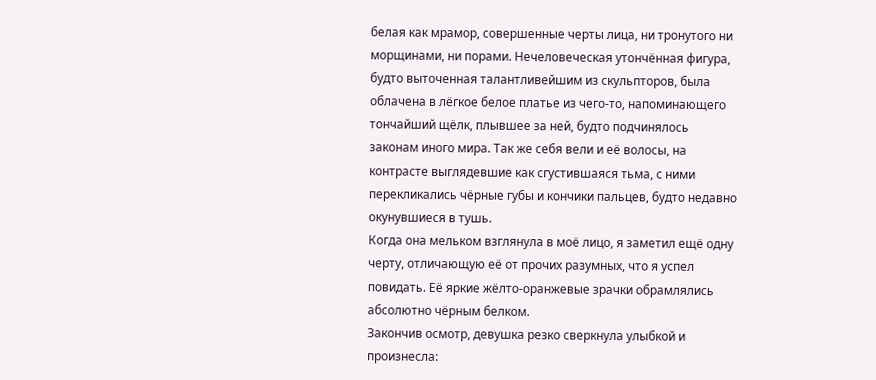белая как мрамор, совершенные черты лица, ни тронутого ни морщинами, ни порами. Нечеловеческая утончённая фигура, будто выточенная талантливейшим из скульпторов, была облачена в лёгкое белое платье из чего-то, напоминающего тончайший щёлк, плывшее за ней, будто подчинялось законам иного мира. Так же себя вели и её волосы, на контрасте выглядевшие как сгустившаяся тьма, с ними перекликались чёрные губы и кончики пальцев, будто недавно окунувшиеся в тушь.
Когда она мельком взглянула в моё лицо, я заметил ещё одну черту, отличающую её от прочих разумных, что я успел повидать. Её яркие жёлто-оранжевые зрачки обрамлялись абсолютно чёрным белком.
Закончив осмотр, девушка резко сверкнула улыбкой и произнесла: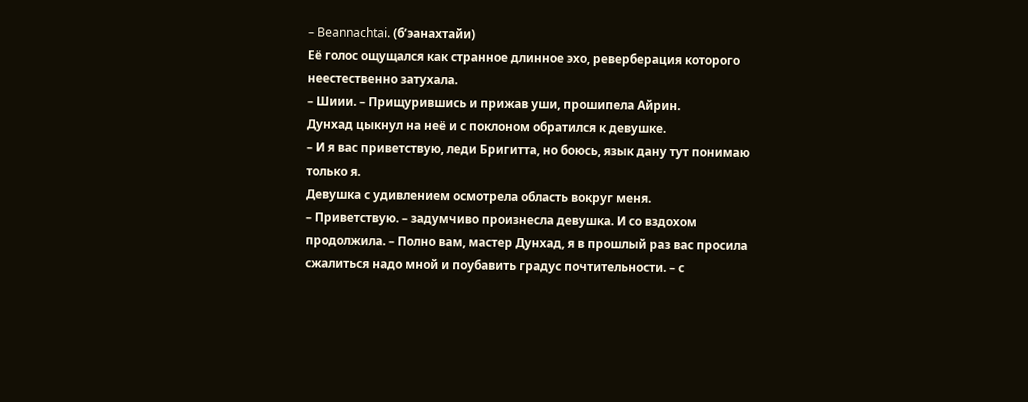– Beannachtai. (б’эанахтайи)
Её голос ощущался как странное длинное эхо, реверберация которого неестественно затухала.
– Шиии. – Прищурившись и прижав уши, прошипела Айрин.
Дунхад цыкнул на неё и с поклоном обратился к девушке.
– И я вас приветствую, леди Бригитта, но боюсь, язык дану тут понимаю только я.
Девушка с удивлением осмотрела область вокруг меня.
– Приветствую. – задумчиво произнесла девушка. И со вздохом продолжила. – Полно вам, мастер Дунхад, я в прошлый раз вас просила сжалиться надо мной и поубавить градус почтительности. – с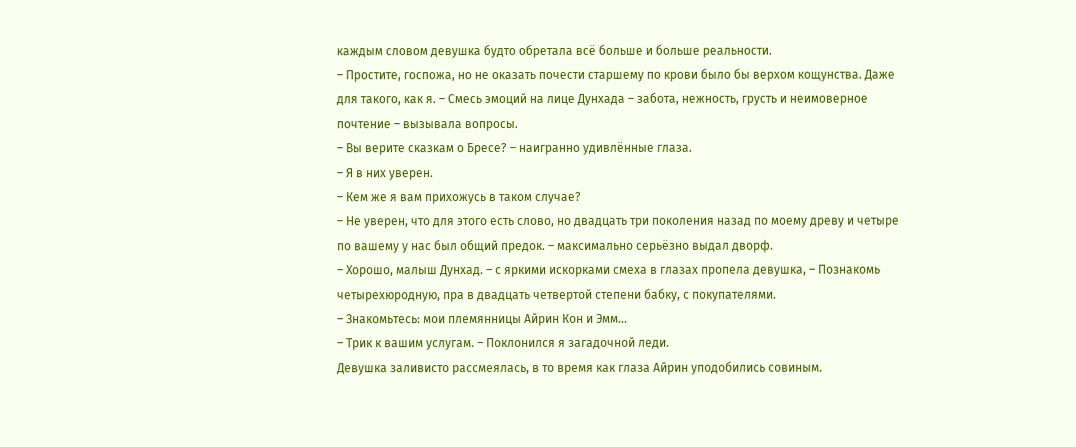каждым словом девушка будто обретала всё больше и больше реальности.
– Простите, госпожа, но не оказать почести старшему по крови было бы верхом кощунства. Даже для такого, как я. – Смесь эмоций на лице Дунхада – забота, нежность, грусть и неимоверное почтение – вызывала вопросы.
– Вы верите сказкам о Бресе? – наигранно удивлённые глаза.
– Я в них уверен.
– Кем же я вам прихожусь в таком случае?
– Не уверен, что для этого есть слово, но двадцать три поколения назад по моему древу и четыре по вашему у нас был общий предок. – максимально серьёзно выдал дворф.
– Хорошо, малыш Дунхад. – с яркими искорками смеха в глазах пропела девушка, – Познакомь четырехюродную, пра в двадцать четвертой степени бабку, с покупателями.
– Знакомьтесь: мои племянницы Айрин Кон и Эмм…
– Трик к вашим услугам. – Поклонился я загадочной леди.
Девушка заливисто рассмеялась, в то время как глаза Айрин уподобились совиным.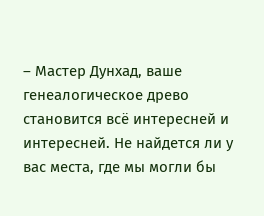– Мастер Дунхад, ваше генеалогическое древо становится всё интересней и интересней. Не найдется ли у вас места, где мы могли бы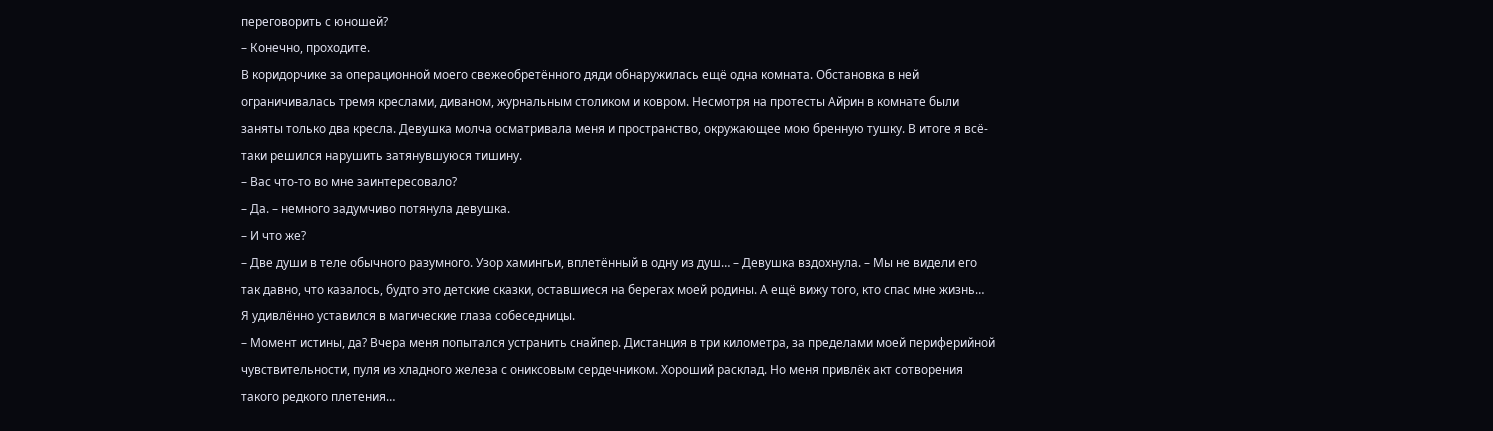переговорить с юношей?
– Конечно, проходите.
В коридорчике за операционной моего свежеобретённого дяди обнаружилась ещё одна комната. Обстановка в ней ограничивалась тремя креслами, диваном, журнальным столиком и ковром. Несмотря на протесты Айрин в комнате были заняты только два кресла. Девушка молча осматривала меня и пространство, окружающее мою бренную тушку. В итоге я всё-таки решился нарушить затянувшуюся тишину.
– Вас что-то во мне заинтересовало?
– Да. – немного задумчиво потянула девушка.
– И что же?
– Две души в теле обычного разумного. Узор хамингьи, вплетённый в одну из душ… – Девушка вздохнула. – Мы не видели его так давно, что казалось, будто это детские сказки, оставшиеся на берегах моей родины. А ещё вижу того, кто спас мне жизнь…
Я удивлённо уставился в магические глаза собеседницы.
– Момент истины, да? Вчера меня попытался устранить снайпер. Дистанция в три километра, за пределами моей периферийной чувствительности, пуля из хладного железа с ониксовым сердечником. Хороший расклад. Но меня привлёк акт сотворения такого редкого плетения…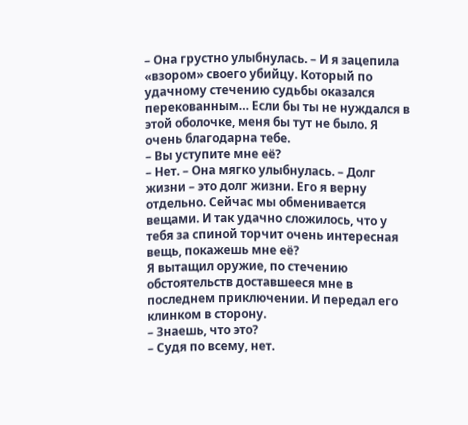– Она грустно улыбнулась. – И я зацепила «взором» своего убийцу. Который по удачному стечению судьбы оказался перекованным… Если бы ты не нуждался в этой оболочке, меня бы тут не было. Я очень благодарна тебе.
– Вы уступите мне её?
– Нет. – Она мягко улыбнулась. – Долг жизни – это долг жизни. Его я верну отдельно. Сейчас мы обменивается вещами. И так удачно сложилось, что у тебя за спиной торчит очень интересная вещь, покажешь мне её?
Я вытащил оружие, по стечению обстоятельств доставшееся мне в последнем приключении. И передал его клинком в сторону.
– Знаешь, что это?
– Судя по всему, нет.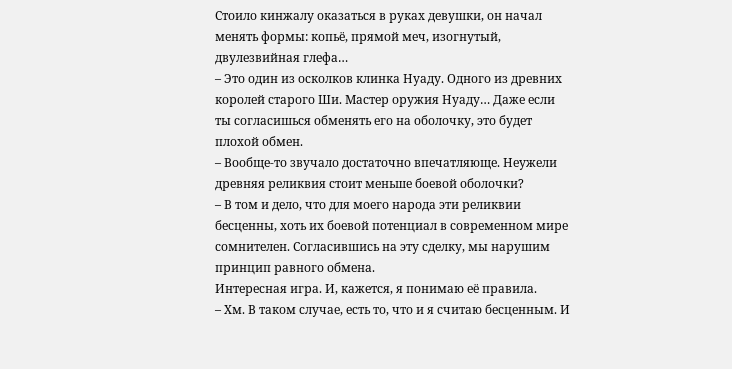Стоило кинжалу оказаться в руках девушки, он начал менять формы: копьё, прямой меч, изогнутый, двулезвийная глефа…
– Это один из осколков клинка Нуаду. Одного из древних королей старого Ши. Мастер оружия Нуаду… Даже если ты согласишься обменять его на оболочку, это будет плохой обмен.
– Вообще-то звучало достаточно впечатляюще. Неужели древняя реликвия стоит меньше боевой оболочки?
– В том и дело, что для моего народа эти реликвии бесценны, хоть их боевой потенциал в современном мире сомнителен. Согласившись на эту сделку, мы нарушим принцип равного обмена.
Интересная игра. И, кажется, я понимаю её правила.
– Хм. В таком случае, есть то, что и я считаю бесценным. И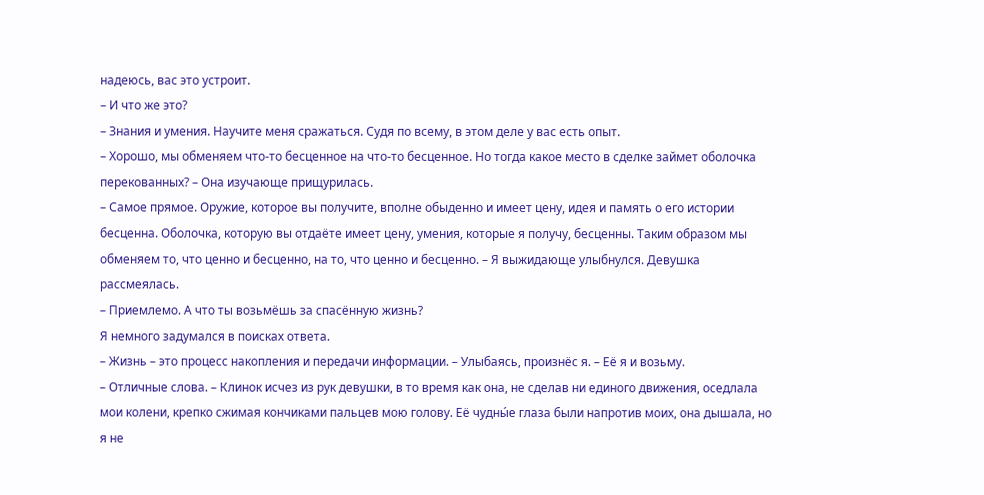надеюсь, вас это устроит.
– И что же это?
– Знания и умения. Научите меня сражаться. Судя по всему, в этом деле у вас есть опыт.
– Хорошо, мы обменяем что-то бесценное на что-то бесценное. Но тогда какое место в сделке займет оболочка перекованных? – Она изучающе прищурилась.
– Самое прямое. Оружие, которое вы получите, вполне обыденно и имеет цену, идея и память о его истории бесценна. Оболочка, которую вы отдаёте имеет цену, умения, которые я получу, бесценны. Таким образом мы обменяем то, что ценно и бесценно, на то, что ценно и бесценно. – Я выжидающе улыбнулся. Девушка рассмеялась.
– Приемлемо. А что ты возьмёшь за спасённую жизнь?
Я немного задумался в поисках ответа.
– Жизнь – это процесс накопления и передачи информации. – Улыбаясь, произнёс я. – Её я и возьму.
– Отличные слова. – Клинок исчез из рук девушки, в то время как она, не сделав ни единого движения, оседлала мои колени, крепко сжимая кончиками пальцев мою голову. Её чудны́е глаза были напротив моих, она дышала, но я не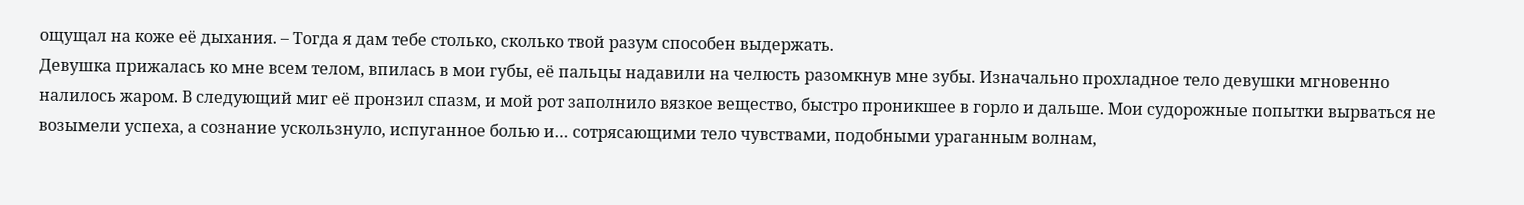ощущал на коже её дыхания. – Тогда я дам тебе столько, сколько твой разум способен выдержать.
Девушка прижалась ко мне всем телом, впилась в мои губы, её пальцы надавили на челюсть разомкнув мне зубы. Изначально прохладное тело девушки мгновенно налилось жаром. В следующий миг её пронзил спазм, и мой рот заполнило вязкое вещество, быстро проникшее в горло и дальше. Мои судорожные попытки вырваться не возымели успеха, а сознание ускользнуло, испуганное болью и… сотрясающими тело чувствами, подобными ураганным волнам,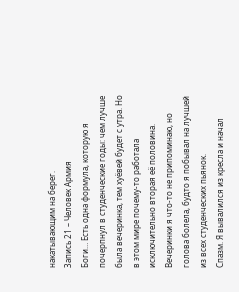накатывающим на берег.
Запись 21 – Человек Армия
Боги… Есть одна формула, которую я почерпнул в студенческие годы: чем лучше была вечеринка, тем хуёвей будет с утра. Но в этом мире почему-то работала исключительно вторая её половина. Вечеринки я что-то не припоминаю, но голова болела, будто я побывал на лучшей из всех студенческих пьянок.
Спазм. Я вывалился из кресла и начал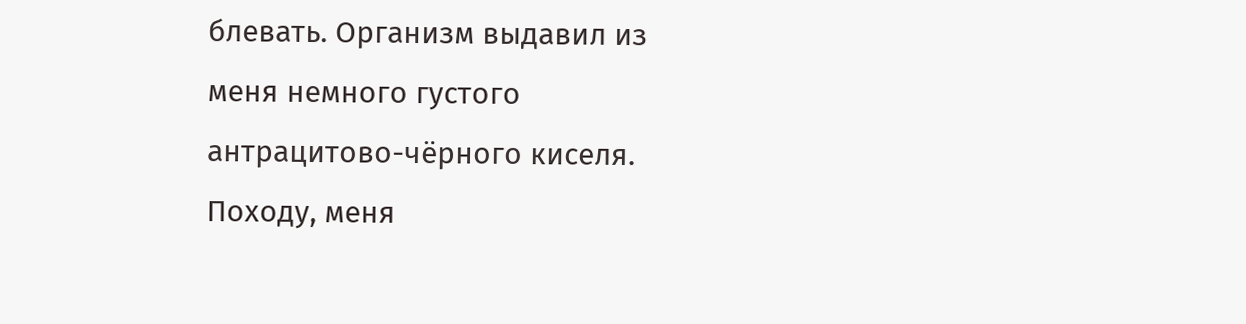блевать. Организм выдавил из меня немного густого антрацитово-чёрного киселя. Походу, меня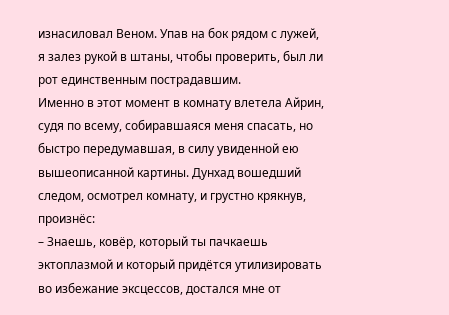изнасиловал Веном. Упав на бок рядом с лужей, я залез рукой в штаны, чтобы проверить, был ли рот единственным пострадавшим.
Именно в этот момент в комнату влетела Айрин, судя по всему, собиравшаяся меня спасать, но быстро передумавшая, в силу увиденной ею вышеописанной картины. Дунхад вошедший следом, осмотрел комнату, и грустно крякнув, произнёс:
– Знаешь, ковёр, который ты пачкаешь эктоплазмой и который придётся утилизировать во избежание эксцессов, достался мне от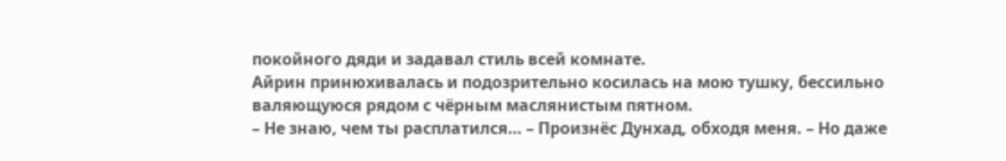покойного дяди и задавал стиль всей комнате.
Айрин принюхивалась и подозрительно косилась на мою тушку, бессильно валяющуюся рядом с чёрным маслянистым пятном.
– Не знаю, чем ты расплатился… – Произнёс Дунхад, обходя меня. – Но даже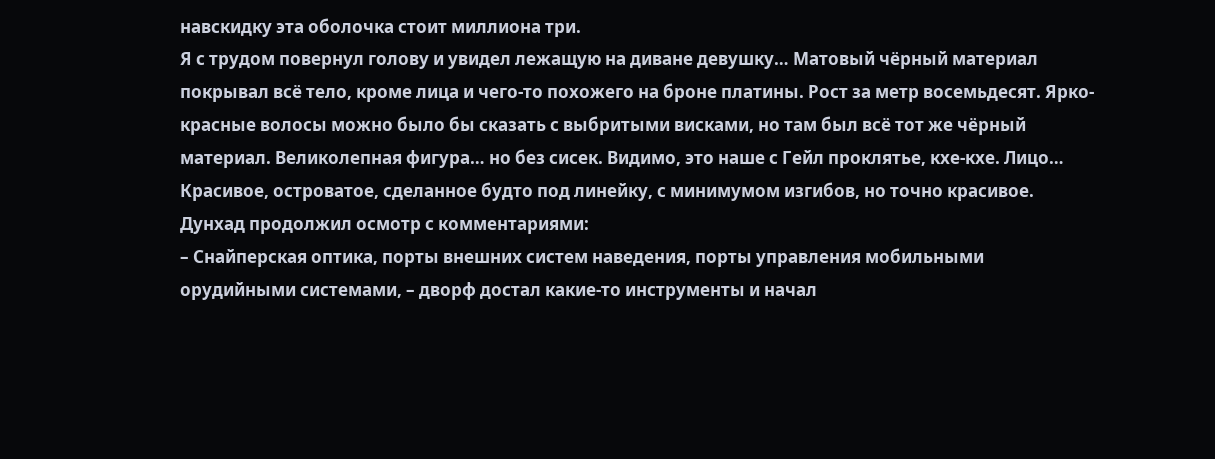навскидку эта оболочка стоит миллиона три.
Я с трудом повернул голову и увидел лежащую на диване девушку… Матовый чёрный материал покрывал всё тело, кроме лица и чего-то похожего на броне платины. Рост за метр восемьдесят. Ярко-красные волосы можно было бы сказать с выбритыми висками, но там был всё тот же чёрный материал. Великолепная фигура… но без сисек. Видимо, это наше с Гейл проклятье, кхе-кхе. Лицо… Красивое, островатое, сделанное будто под линейку, с минимумом изгибов, но точно красивое.
Дунхад продолжил осмотр с комментариями:
– Снайперская оптика, порты внешних систем наведения, порты управления мобильными орудийными системами, – дворф достал какие-то инструменты и начал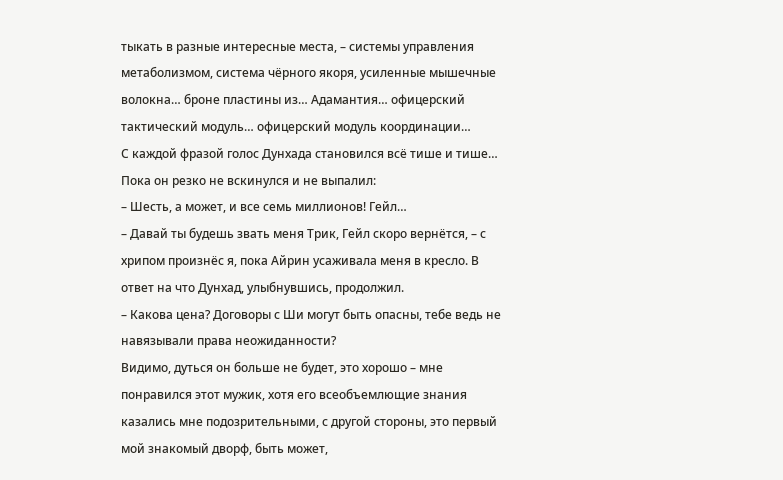тыкать в разные интересные места, – системы управления метаболизмом, система чёрного якоря, усиленные мышечные волокна… броне пластины из… Адамантия… офицерский тактический модуль… офицерский модуль координации…
С каждой фразой голос Дунхада становился всё тише и тише… Пока он резко не вскинулся и не выпалил:
– Шесть, а может, и все семь миллионов! Гейл…
– Давай ты будешь звать меня Трик, Гейл скоро вернётся, – с хрипом произнёс я, пока Айрин усаживала меня в кресло. В ответ на что Дунхад, улыбнувшись, продолжил.
– Какова цена? Договоры с Ши могут быть опасны, тебе ведь не навязывали права неожиданности?
Видимо, дуться он больше не будет, это хорошо – мне понравился этот мужик, хотя его всеобъемлющие знания казались мне подозрительными, с другой стороны, это первый мой знакомый дворф, быть может,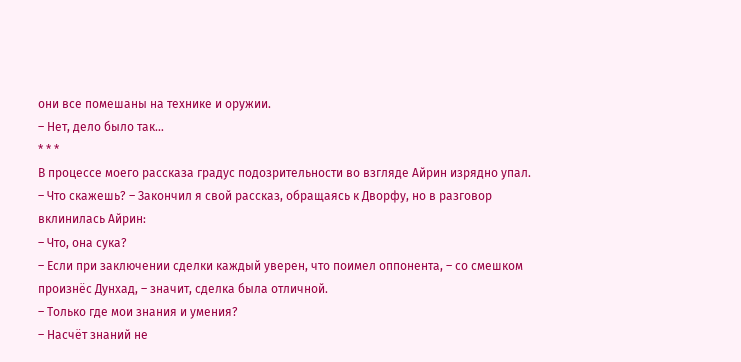они все помешаны на технике и оружии.
– Нет, дело было так…
* * *
В процессе моего рассказа градус подозрительности во взгляде Айрин изрядно упал.
– Что скажешь? – Закончил я свой рассказ, обращаясь к Дворфу, но в разговор вклинилась Айрин:
– Что, она сука?
– Если при заключении сделки каждый уверен, что поимел оппонента, – со смешком произнёс Дунхад, – значит, сделка была отличной.
– Только где мои знания и умения?
– Насчёт знаний не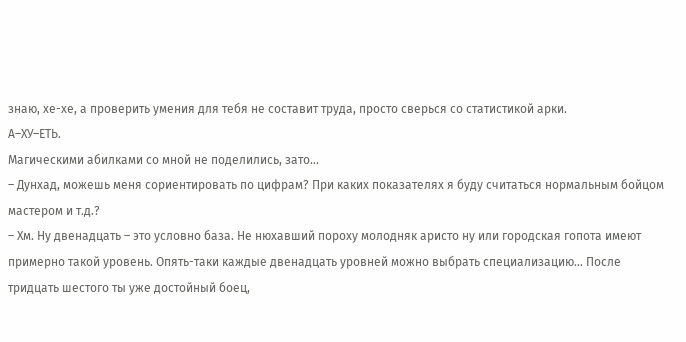знаю, хе-хе, а проверить умения для тебя не составит труда, просто сверься со статистикой арки.
А–ХУ–ЕТЬ.
Магическими абилками со мной не поделились, зато…
– Дунхад, можешь меня сориентировать по цифрам? При каких показателях я буду считаться нормальным бойцом мастером и т.д.?
– Хм. Ну двенадцать – это условно база. Не нюхавший пороху молодняк аристо ну или городская гопота имеют примерно такой уровень. Опять-таки каждые двенадцать уровней можно выбрать специализацию… После тридцать шестого ты уже достойный боец,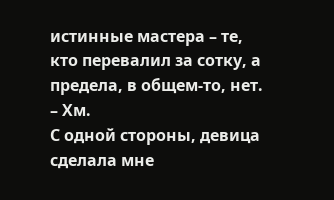истинные мастера – те, кто перевалил за сотку, а предела, в общем-то, нет.
– Хм.
С одной стороны, девица сделала мне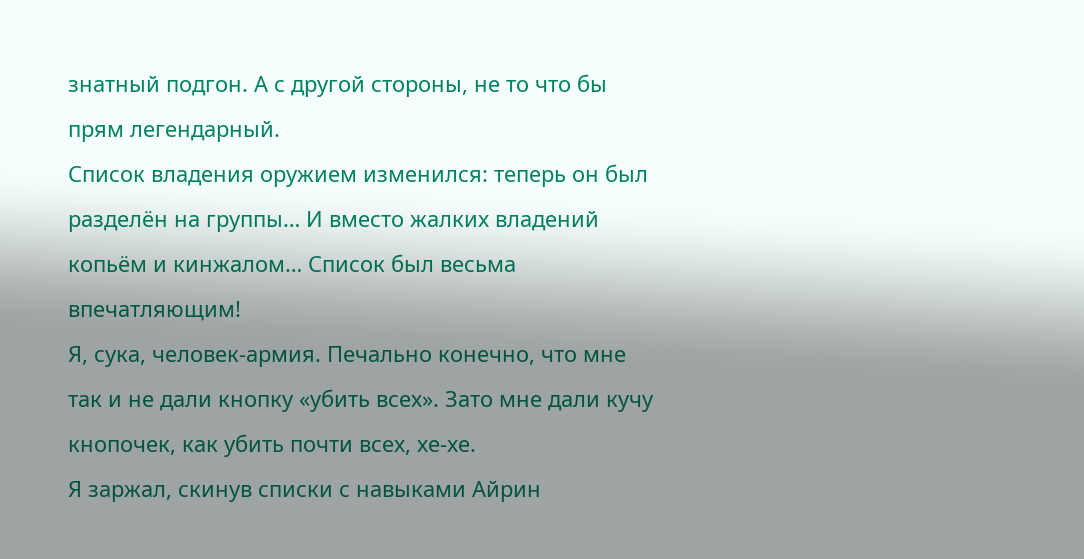знатный подгон. А с другой стороны, не то что бы прям легендарный.
Список владения оружием изменился: теперь он был разделён на группы… И вместо жалких владений копьём и кинжалом… Список был весьма впечатляющим!
Я, сука, человек-армия. Печально конечно, что мне так и не дали кнопку «убить всех». Зато мне дали кучу кнопочек, как убить почти всех, хе-хе.
Я заржал, скинув списки с навыками Айрин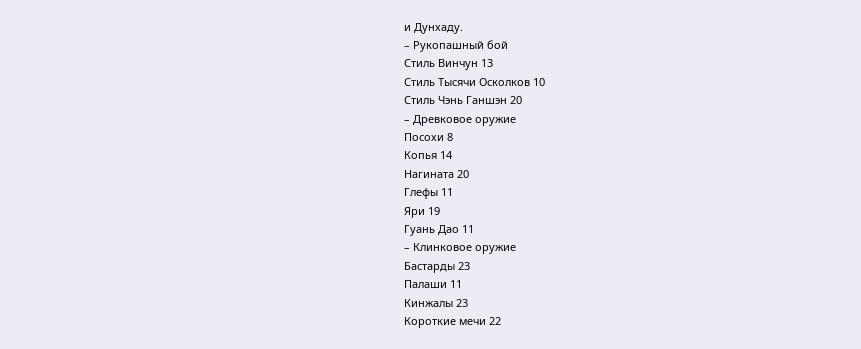и Дунхаду.
– Рукопашный бой
Стиль Винчун 13
Стиль Тысячи Осколков 10
Стиль Чэнь Ганшэн 20
– Древковое оружие
Посохи 8
Копья 14
Нагината 20
Глефы 11
Яри 19
Гуань Дао 11
– Клинковое оружие
Бастарды 23
Палаши 11
Кинжалы 23
Короткие мечи 22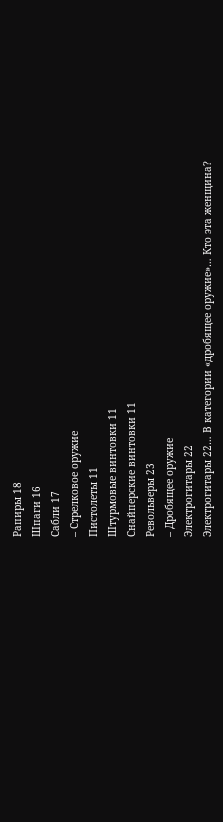Рапиры 18
Шпаги 16
Сабли 17
– Стрелковое оружие
Пистолеты 11
Штурмовые винтовки 11
Снайперские винтовки 11
Револьверы 23
– Дробящее оружие
Электрогитары 22
Электрогитары 22… В категории «дробящее оружие»… Кто эта женщина?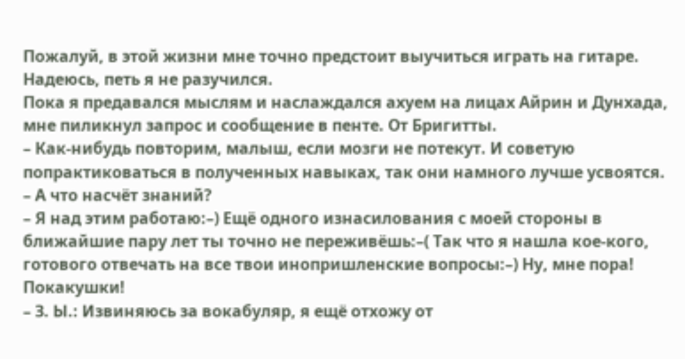Пожалуй, в этой жизни мне точно предстоит выучиться играть на гитаре. Надеюсь, петь я не разучился.
Пока я предавался мыслям и наслаждался ахуем на лицах Айрин и Дунхада, мне пиликнул запрос и сообщение в пенте. От Бригитты.
– Как-нибудь повторим, малыш, если мозги не потекут. И советую попрактиковаться в полученных навыках, так они намного лучше усвоятся.
– А что насчёт знаний?
– Я над этим работаю:–) Ещё одного изнасилования с моей стороны в ближайшие пару лет ты точно не переживёшь:–( Так что я нашла кое-кого, готового отвечать на все твои инопришленские вопросы:–) Ну, мне пора! Покакушки!
– З. Ы.: Извиняюсь за вокабуляр, я ещё отхожу от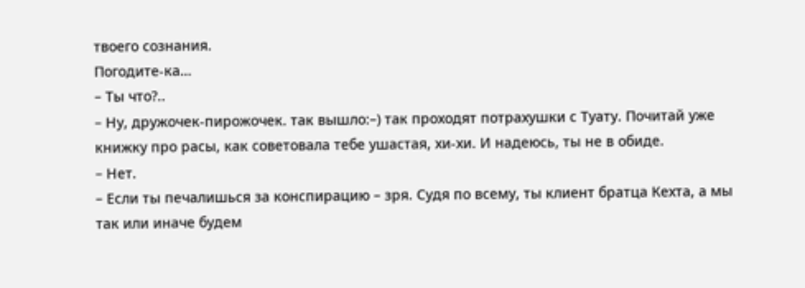твоего сознания.
Погодите-ка…
– Ты что?..
– Ну, дружочек-пирожочек. так вышло:–) так проходят потрахушки с Туату. Почитай уже книжку про расы, как советовала тебе ушастая, хи-хи. И надеюсь, ты не в обиде.
– Нет.
– Если ты печалишься за конспирацию – зря. Судя по всему, ты клиент братца Кехта, а мы так или иначе будем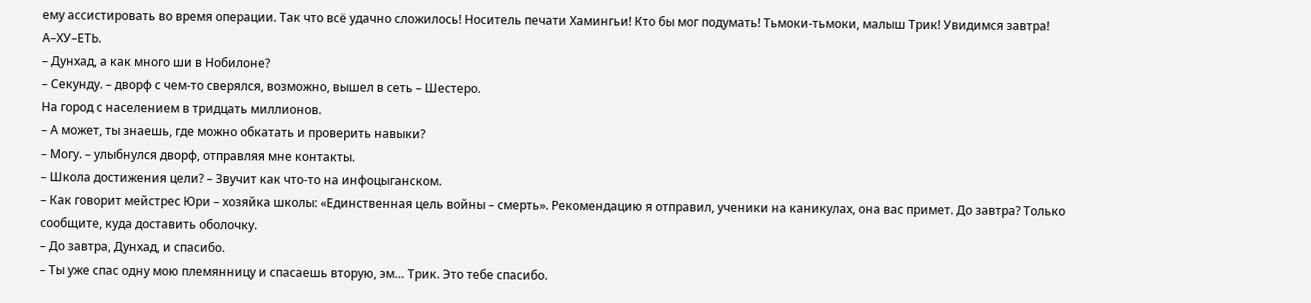ему ассистировать во время операции. Так что всё удачно сложилось! Носитель печати Хамингьи! Кто бы мог подумать! Тьмоки-тьмоки, малыш Трик! Увидимся завтра!
А–ХУ–ЕТЬ.
– Дунхад, а как много ши в Нобилоне?
– Секунду. – дворф с чем-то сверялся, возможно, вышел в сеть – Шестеро.
На город с населением в тридцать миллионов.
– А может, ты знаешь, где можно обкатать и проверить навыки?
– Могу. – улыбнулся дворф, отправляя мне контакты.
– Школа достижения цели? – Звучит как что-то на инфоцыганском.
– Как говорит мейстрес Юри – хозяйка школы: «Единственная цель войны – смерть». Рекомендацию я отправил, ученики на каникулах, она вас примет. До завтра? Только сообщите, куда доставить оболочку.
– До завтра, Дунхад, и спасибо.
– Ты уже спас одну мою племянницу и спасаешь вторую, эм… Трик. Это тебе спасибо.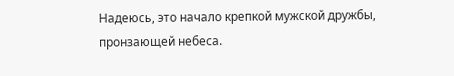Надеюсь, это начало крепкой мужской дружбы, пронзающей небеса.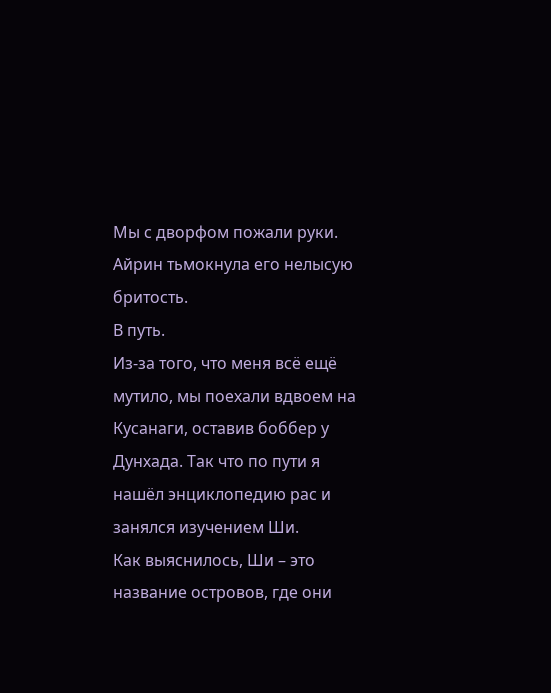Мы с дворфом пожали руки. Айрин тьмокнула его нелысую бритость.
В путь.
Из-за того, что меня всё ещё мутило, мы поехали вдвоем на Кусанаги, оставив боббер у Дунхада. Так что по пути я нашёл энциклопедию рас и занялся изучением Ши.
Как выяснилось, Ши – это название островов, где они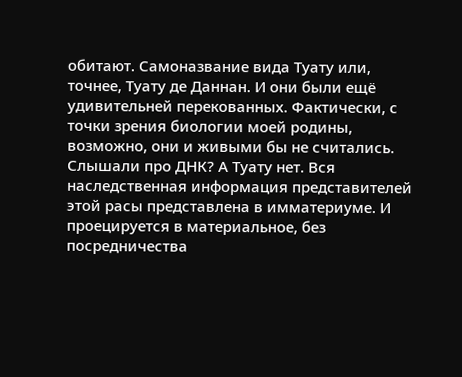обитают. Самоназвание вида Туату или, точнее, Туату де Даннан. И они были ещё удивительней перекованных. Фактически, с точки зрения биологии моей родины, возможно, они и живыми бы не считались. Слышали про ДНК? А Туату нет. Вся наследственная информация представителей этой расы представлена в имматериуме. И проецируется в материальное, без посредничества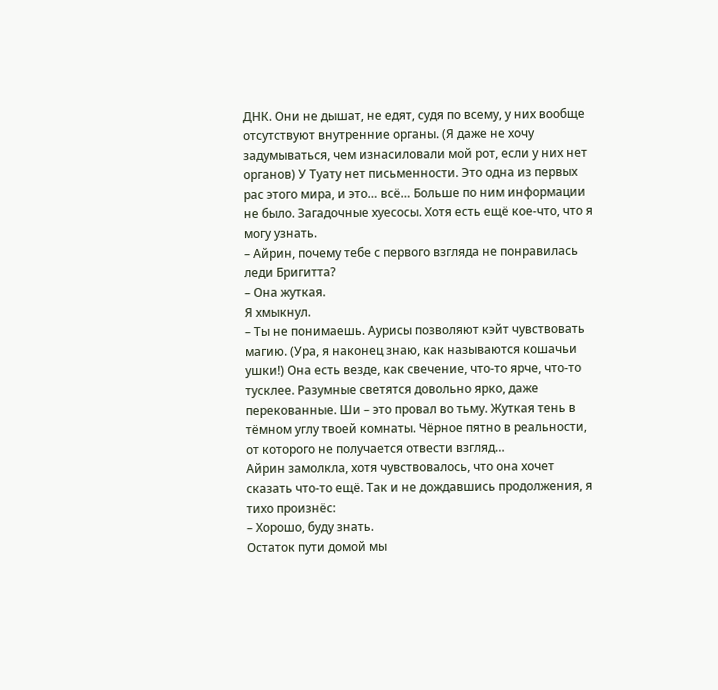ДНК. Они не дышат, не едят, судя по всему, у них вообще отсутствуют внутренние органы. (Я даже не хочу задумываться, чем изнасиловали мой рот, если у них нет органов) У Туату нет письменности. Это одна из первых рас этого мира, и это… всё… Больше по ним информации не было. Загадочные хуесосы. Хотя есть ещё кое-что, что я могу узнать.
– Айрин, почему тебе с первого взгляда не понравилась леди Бригитта?
– Она жуткая.
Я хмыкнул.
– Ты не понимаешь. Аурисы позволяют кэйт чувствовать магию. (Ура, я наконец знаю, как называются кошачьи ушки!) Она есть везде, как свечение, что-то ярче, что-то тусклее. Разумные светятся довольно ярко, даже перекованные. Ши – это провал во тьму. Жуткая тень в тёмном углу твоей комнаты. Чёрное пятно в реальности, от которого не получается отвести взгляд…
Айрин замолкла, хотя чувствовалось, что она хочет сказать что-то ещё. Так и не дождавшись продолжения, я тихо произнёс:
– Хорошо, буду знать.
Остаток пути домой мы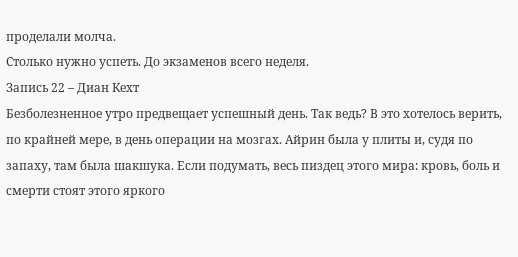проделали молча.
Столько нужно успеть. До экзаменов всего неделя.
Запись 22 – Диан Кехт
Безболезненное утро предвещает успешный день. Так ведь? В это хотелось верить, по крайней мере, в день операции на мозгах. Айрин была у плиты и, судя по запаху, там была шакшука. Если подумать, весь пиздец этого мира: кровь, боль и смерти стоят этого яркого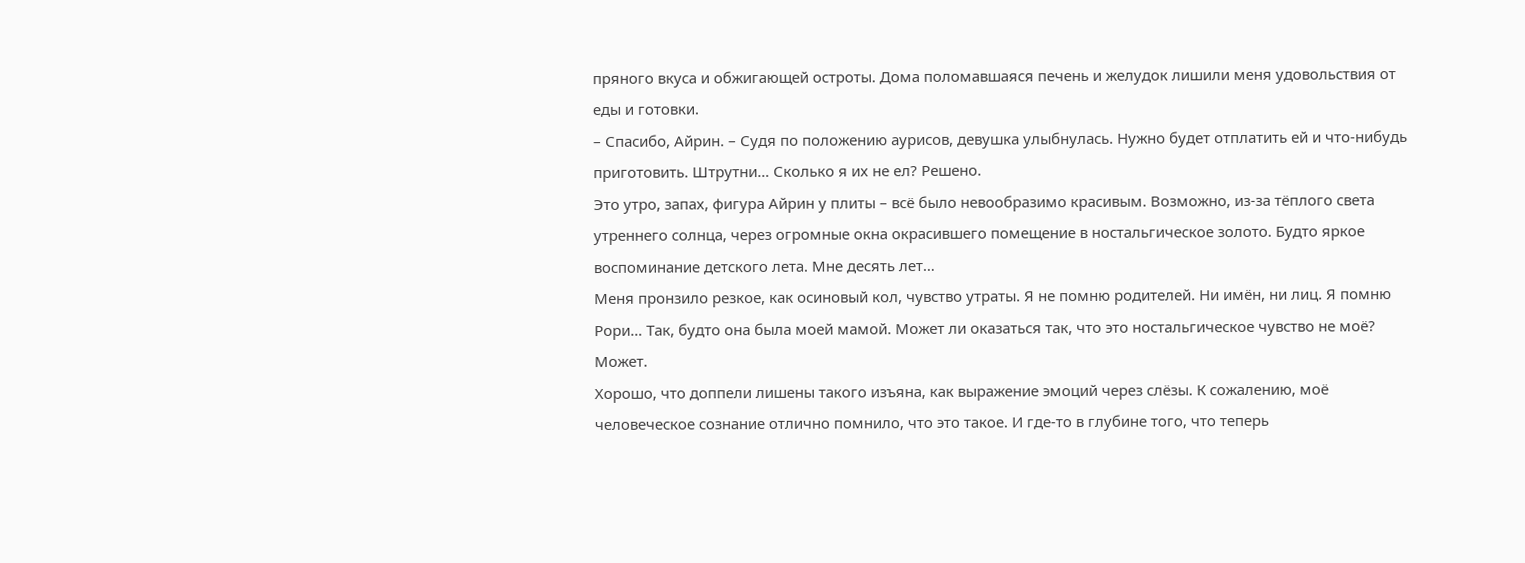пряного вкуса и обжигающей остроты. Дома поломавшаяся печень и желудок лишили меня удовольствия от еды и готовки.
– Спасибо, Айрин. – Судя по положению аурисов, девушка улыбнулась. Нужно будет отплатить ей и что-нибудь приготовить. Штрутни… Сколько я их не ел? Решено.
Это утро, запах, фигура Айрин у плиты – всё было невообразимо красивым. Возможно, из-за тёплого света утреннего солнца, через огромные окна окрасившего помещение в ностальгическое золото. Будто яркое воспоминание детского лета. Мне десять лет…
Меня пронзило резкое, как осиновый кол, чувство утраты. Я не помню родителей. Ни имён, ни лиц. Я помню Рори… Так, будто она была моей мамой. Может ли оказаться так, что это ностальгическое чувство не моё? Может.
Хорошо, что доппели лишены такого изъяна, как выражение эмоций через слёзы. К сожалению, моё человеческое сознание отлично помнило, что это такое. И где-то в глубине того, что теперь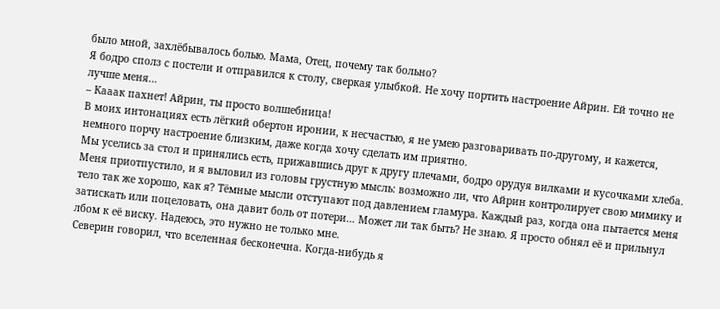было мной, захлёбывалось болью. Мама, Отец, почему так больно?
Я бодро сполз с постели и отправился к столу, сверкая улыбкой. Не хочу портить настроение Айрин. Ей точно не лучше меня…
– Кааак пахнет! Айрин, ты просто волшебница!
В моих интонациях есть лёгкий обертон иронии, к несчастью, я не умею разговаривать по-другому, и кажется, немного порчу настроение близким, даже когда хочу сделать им приятно.
Мы уселись за стол и принялись есть, прижавшись друг к другу плечами, бодро орудуя вилками и кусочками хлеба. Меня приотпустило, и я выловил из головы грустную мысль: возможно ли, что Айрин контролирует свою мимику и тело так же хорошо, как я? Тёмные мысли отступают под давлением гламура. Каждый раз, когда она пытается меня затискать или поцеловать, она давит боль от потери… Может ли так быть? Не знаю. Я просто обнял её и прильнул лбом к её виску. Надеюсь, это нужно не только мне.
Северин говорил, что вселенная бесконечна. Когда-нибудь я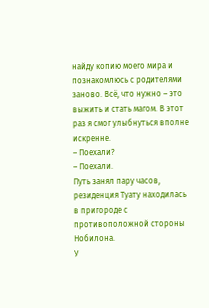найду копию моего мира и познакомлюсь с родителями заново. Всё, что нужно – это выжить и стать магом. В этот раз я смог улыбнуться вполне искренне.
– Поехали?
– Поехали.
Путь занял пару часов, резиденция Туату находилась в пригороде с противоположной стороны Нобилона.
У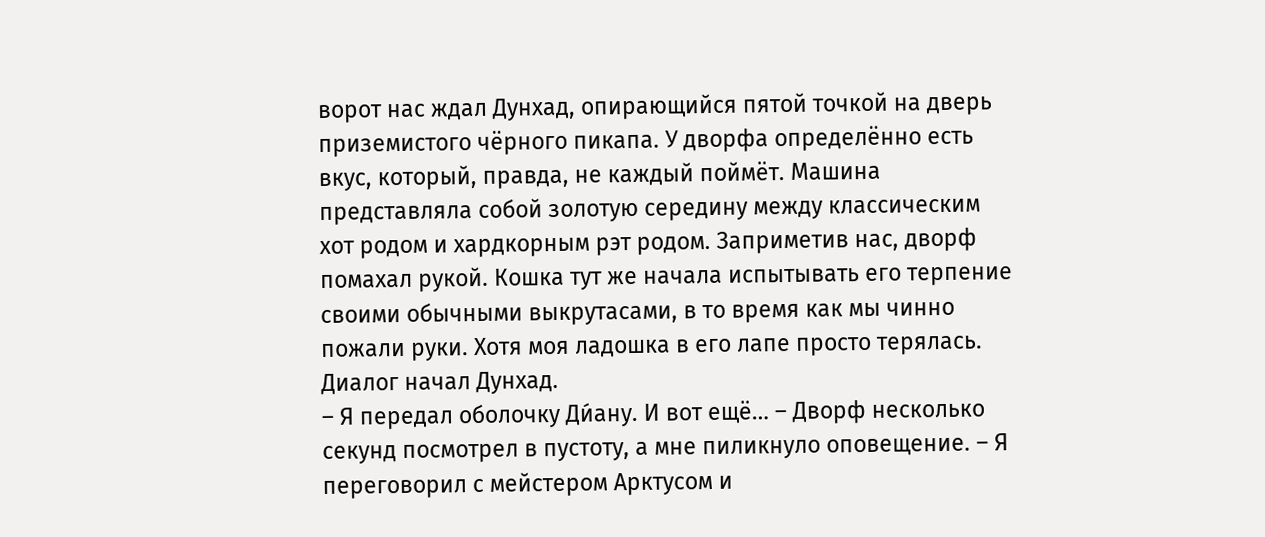ворот нас ждал Дунхад, опирающийся пятой точкой на дверь приземистого чёрного пикапа. У дворфа определённо есть вкус, который, правда, не каждый поймёт. Машина представляла собой золотую середину между классическим хот родом и хардкорным рэт родом. Заприметив нас, дворф помахал рукой. Кошка тут же начала испытывать его терпение своими обычными выкрутасами, в то время как мы чинно пожали руки. Хотя моя ладошка в его лапе просто терялась.
Диалог начал Дунхад.
– Я передал оболочку Ди́ану. И вот ещё… – Дворф несколько секунд посмотрел в пустоту, а мне пиликнуло оповещение. – Я переговорил с мейстером Арктусом и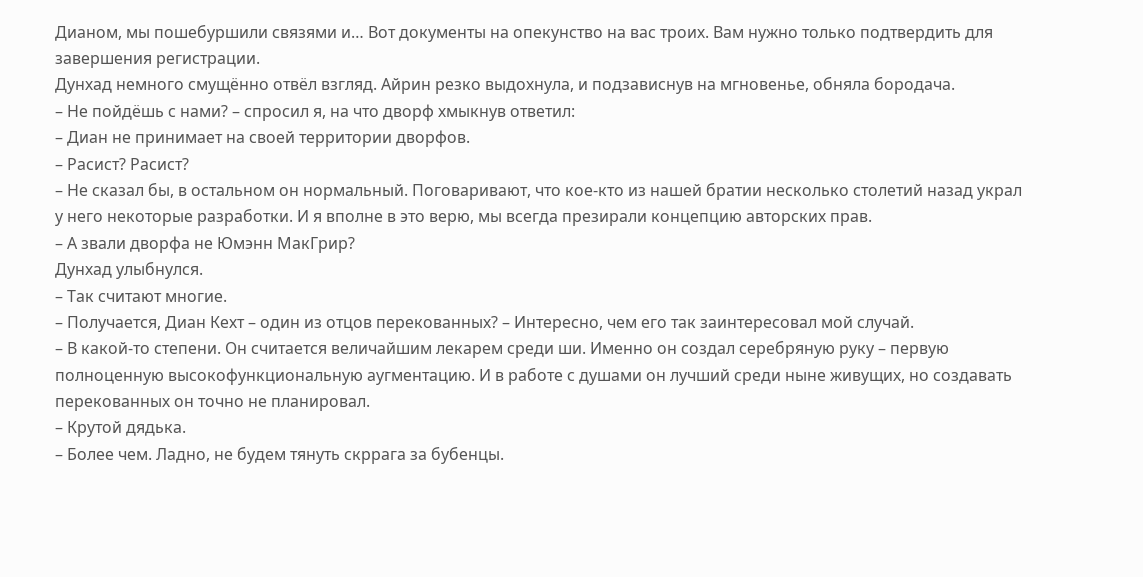Дианом, мы пошебуршили связями и… Вот документы на опекунство на вас троих. Вам нужно только подтвердить для завершения регистрации.
Дунхад немного смущённо отвёл взгляд. Айрин резко выдохнула, и подзависнув на мгновенье, обняла бородача.
– Не пойдёшь с нами? – спросил я, на что дворф хмыкнув ответил:
– Диан не принимает на своей территории дворфов.
– Расист? Расист?
– Не сказал бы, в остальном он нормальный. Поговаривают, что кое-кто из нашей братии несколько столетий назад украл у него некоторые разработки. И я вполне в это верю, мы всегда презирали концепцию авторских прав.
– А звали дворфа не Юмэнн МакГрир?
Дунхад улыбнулся.
– Так считают многие.
– Получается, Диан Кехт – один из отцов перекованных? – Интересно, чем его так заинтересовал мой случай.
– В какой-то степени. Он считается величайшим лекарем среди ши. Именно он создал серебряную руку – первую полноценную высокофункциональную аугментацию. И в работе с душами он лучший среди ныне живущих, но создавать перекованных он точно не планировал.
– Крутой дядька.
– Более чем. Ладно, не будем тянуть скррага за бубенцы.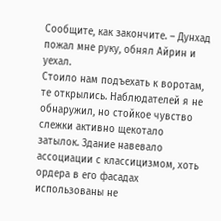Сообщите, как закончите. – Дунхад пожал мне руку, обнял Айрин и уехал.
Стоило нам подъехать к воротам, те открылись. Наблюдателей я не обнаружил, но стойкое чувство слежки активно щекотало затылок. Здание навевало ассоциации с классицизмом, хоть ордера в его фасадах использованы не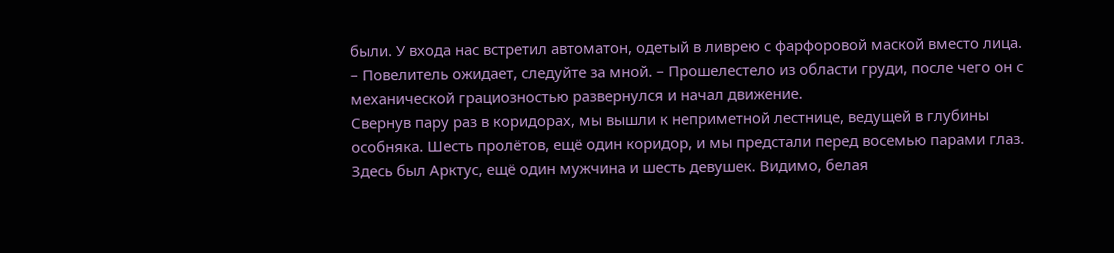были. У входа нас встретил автоматон, одетый в ливрею с фарфоровой маской вместо лица.
– Повелитель ожидает, следуйте за мной. – Прошелестело из области груди, после чего он с механической грациозностью развернулся и начал движение.
Свернув пару раз в коридорах, мы вышли к неприметной лестнице, ведущей в глубины особняка. Шесть пролётов, ещё один коридор, и мы предстали перед восемью парами глаз. Здесь был Арктус, ещё один мужчина и шесть девушек. Видимо, белая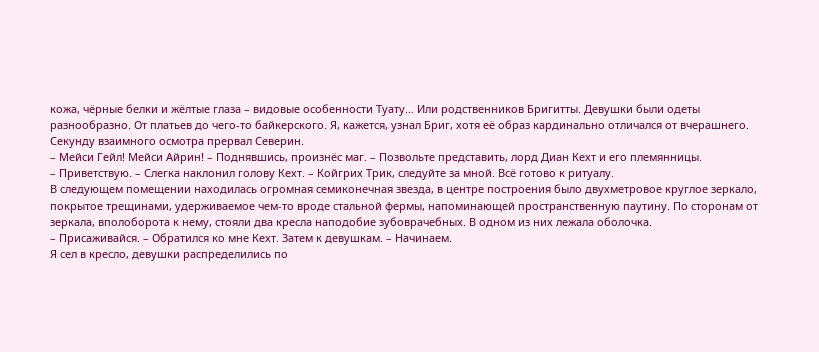кожа, чёрные белки и жёлтые глаза – видовые особенности Туату… Или родственников Бригитты. Девушки были одеты разнообразно. От платьев до чего-то байкерского. Я, кажется, узнал Бриг, хотя её образ кардинально отличался от вчерашнего. Секунду взаимного осмотра прервал Северин.
– Мейси Гейл! Мейси Айрин! – Поднявшись, произнёс маг. – Позвольте представить, лорд Диан Кехт и его племянницы.
– Приветствую. – Слегка наклонил голову Кехт. – Койгрих Трик, следуйте за мной. Всё готово к ритуалу.
В следующем помещении находилась огромная семиконечная звезда, в центре построения было двухметровое круглое зеркало, покрытое трещинами, удерживаемое чем-то вроде стальной фермы, напоминающей пространственную паутину. По сторонам от зеркала, вполоборота к нему, стояли два кресла наподобие зубоврачебных. В одном из них лежала оболочка.
– Присаживайся. – Обратился ко мне Кехт. Затем к девушкам. – Начинаем.
Я сел в кресло, девушки распределились по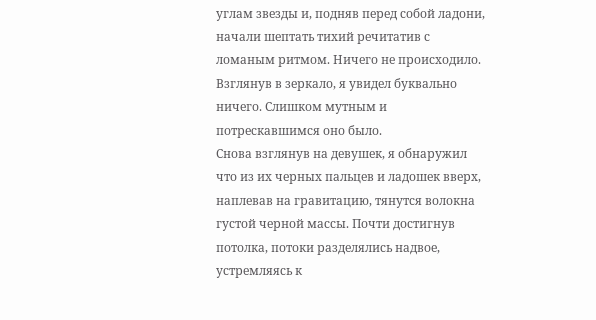углам звезды и, подняв перед собой ладони, начали шептать тихий речитатив с ломаным ритмом. Ничего не происходило. Взглянув в зеркало, я увидел буквально ничего. Слишком мутным и потрескавшимся оно было.
Снова взглянув на девушек, я обнаружил что из их черных пальцев и ладошек вверх, наплевав на гравитацию, тянутся волокна густой черной массы. Почти достигнув потолка, потоки разделялись надвое, устремляясь к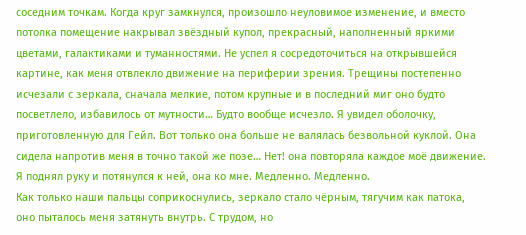соседним точкам. Когда круг замкнулся, произошло неуловимое изменение, и вместо потолка помещение накрывал звёздный купол, прекрасный, наполненный яркими цветами, галактиками и туманностями. Не успел я сосредоточиться на открывшейся картине, как меня отвлекло движение на периферии зрения. Трещины постепенно исчезали с зеркала, сначала мелкие, потом крупные и в последний миг оно будто посветлело, избавилось от мутности… Будто вообще исчезло. Я увидел оболочку, приготовленную для Гейл. Вот только она больше не валялась безвольной куклой. Она сидела напротив меня в точно такой же позе… Нет! она повторяла каждое моё движение. Я поднял руку и потянулся к ней, она ко мне. Медленно. Медленно.
Как только наши пальцы соприкоснулись, зеркало стало чёрным, тягучим как патока, оно пыталось меня затянуть внутрь. С трудом, но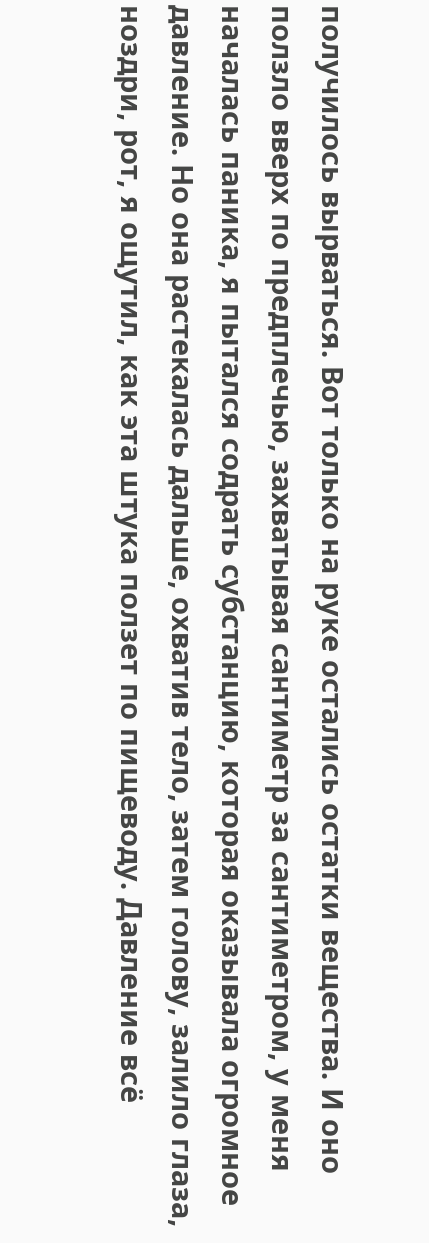получилось вырваться. Вот только на руке остались остатки вещества. И оно ползло вверх по предплечью, захватывая сантиметр за сантиметром, у меня началась паника, я пытался содрать субстанцию, которая оказывала огромное давление. Но она растекалась дальше, охватив тело, затем голову, залило глаза, ноздри, рот, я ощутил, как эта штука ползет по пищеводу. Давление всё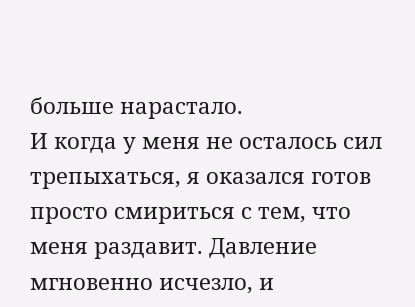больше нарастало.
И когда у меня не осталось сил трепыхаться, я оказался готов просто смириться с тем, что меня раздавит. Давление мгновенно исчезло, и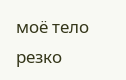моё тело резко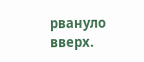рвануло вверх.